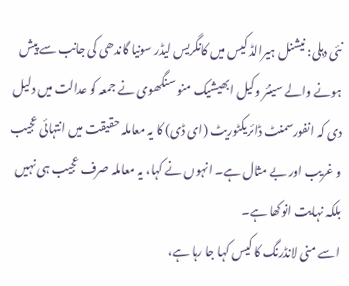نئی دہلی: نیشنل ہیرالڈ کیس میں کانگریس لیڈر سونیا گاندھی کی جانب سے پیش ہونے والے سینئر وکیل ابھیشیک منو سنگھوی نے جمعہ کو عدالت میں دلیل دی کہ انفورسمنٹ ڈائریکٹوریٹ (ای ڈی) کا یہ معاملہ حقیقت میں انتہائی عجیب و غریب اور بے مثال ہے۔ انہوں نے کہا، یہ معاملہ صرف عجیب ہی نہیں بلکہ نہایت انوکھا ہے۔
اسے منی لانڈرنگ کا کیس کہا جا رہا ہے،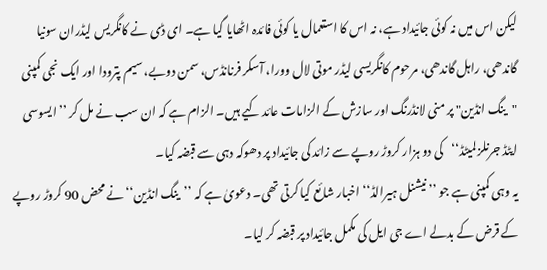لیکن اس میں نہ کوئی جائیداد ہے، نہ اس کا استعمال یا کوئی فائدہ اٹھایا گیا ہے۔ ای ڈی نے کانگریس لیڈران سونیا گاندھی، راہل گاندھی، مرحوم کانگریسی لیڈر موتی لال وورا، آسکر فرنانڈس، سمن دوبے، سیم پترودا اور ایک نجی کمپنی "ینگ انڈین" پر منی لانڈرنگ اور سازش کے الزامات عائد کیے ہیں۔ الزام ہے کہ ان سب نے مل کر ’’ایسوسی ایٹڈ جرنلز لمیٹڈ‘‘کی دو ہزار کروڑ روپے سے زائد کی جائیداد پر دھوکہ دہی سے قبضہ کیا۔
یہ وہی کمپنی ہے جو ’’نیشنل ہیرالڈ‘‘ اخبار شائع کیا کرتی تھی۔ دعویٰ ہے کہ ’’ینگ انڈین‘‘ نے محض 90 کروڑ روپے کے قرض کے بدلے اے جی ایل کی مکمل جائیداد پر قبضہ کر لیا۔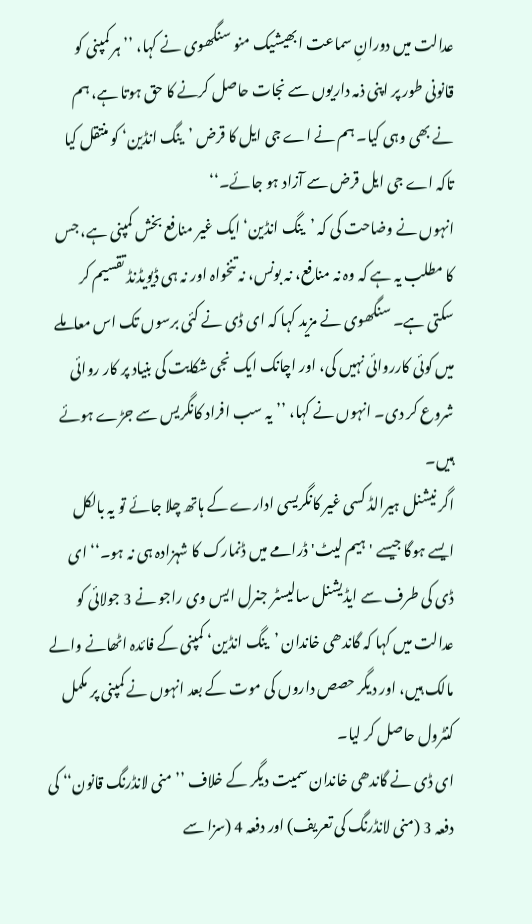عدالت میں دورانِ سماعت ابھیشیک منو سنگھوی نے کہا، ’’ہر کمپنی کو قانونی طور پر اپنی ذمہ داریوں سے نجات حاصل کرنے کا حق ہوتا ہے، ہم نے بھی وہی کیا۔ ہم نے اے جی ایل کا قرض ’ینگ انڈین‘ کو منتقل کیا تاکہ اے جی ایل قرض سے آزاد ہو جائے۔‘‘
انہوں نے وضاحت کی کہ ’ینگ انڈین‘ ایک غیر منافع بخش کمپنی ہے، جس کا مطلب یہ ہے کہ وہ نہ منافع، نہ بونس، نہ تنخواہ اور نہ ہی ڈیویڈنڈ تقسیم کر سکتی ہے۔ سنگھوی نے مزید کہا کہ ای ڈی نے کئی برسوں تک اس معاملے میں کوئی کارروائی نہیں کی، اور اچانک ایک نجی شکایت کی بنیاد پر کار روائی شروع کر دی۔ انہوں نے کہا، ’’یہ سب افراد کانگریس سے جڑے ہوئے ہیں۔
اگر نیشنل ہیرالڈ کسی غیر کانگریسی ادارے کے ہاتھ چلا جائے تو یہ بالکل ایسے ہوگا جیسے 'ہیم لیٹ' ڈرامے میں ڈنمارک کا شہزادہ ہی نہ ہو۔‘‘ ای ڈی کی طرف سے ایڈیشنل سالیسٹر جنرل ایس وی راجو نے 3 جولائی کو عدالت میں کہا کہ گاندھی خاندان ’ینگ انڈین‘ کمپنی کے فائدہ اٹھانے والے مالک ہیں، اور دیگر حصص داروں کی موت کے بعد انہوں نے کمپنی پر مکمل کنٹرول حاصل کر لیا۔
ای ڈی نے گاندھی خاندان سمیت دیگر کے خلاف ’’منی لانڈرنگ قانون‘‘ کی دفعہ 3 (منی لانڈرنگ کی تعریف) اور دفعہ 4 (سزا سے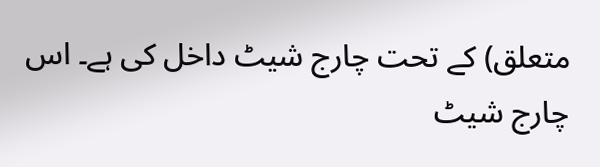متعلق) کے تحت چارج شیٹ داخل کی ہے۔ اس چارج شیٹ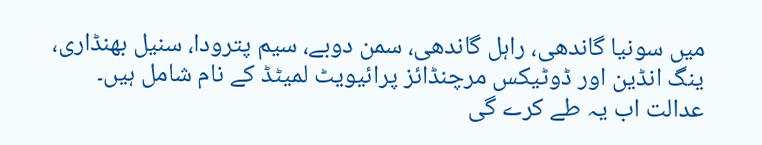میں سونیا گاندھی، راہل گاندھی، سمن دوبے، سیم پترودا، سنیل بھنڈاری، ینگ انڈین اور ڈوٹیکس مرچنڈائز پرائیویٹ لمیٹڈ کے نام شامل ہیں۔ عدالت اب یہ طے کرے گی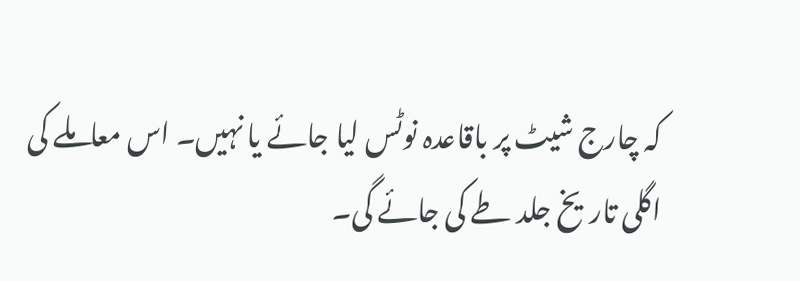کہ چارج شیٹ پر باقاعدہ نوٹس لیا جائے یا نہیں۔ اس معاملے کی اگلی تاریخ جلد طے کی جائے گی۔